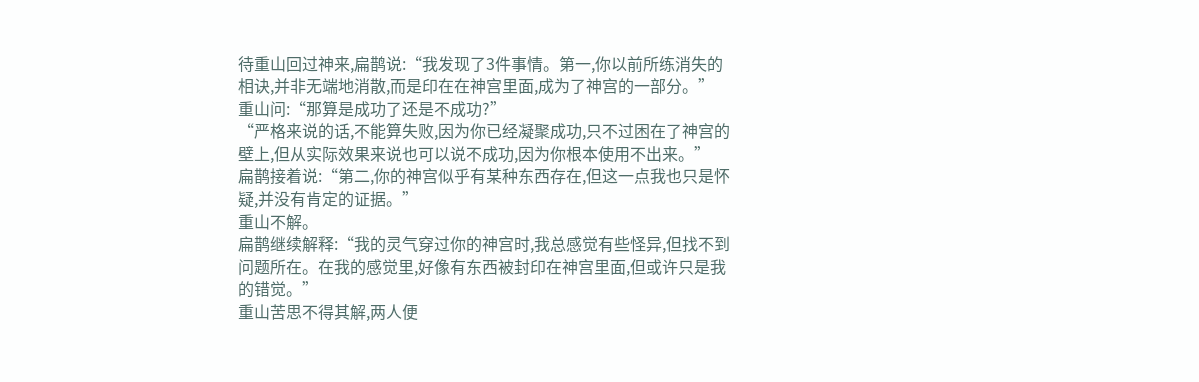待重山回过神来,扁鹊说:“我发现了3件事情。第一,你以前所练消失的相诀,并非无端地消散,而是印在在神宫里面,成为了神宫的一部分。”
重山问:“那算是成功了还是不成功?”
“严格来说的话,不能算失败,因为你已经凝聚成功,只不过困在了神宫的壁上,但从实际效果来说也可以说不成功,因为你根本使用不出来。”
扁鹊接着说:“第二,你的神宫似乎有某种东西存在,但这一点我也只是怀疑,并没有肯定的证据。”
重山不解。
扁鹊继续解释:“我的灵气穿过你的神宫时,我总感觉有些怪异,但找不到问题所在。在我的感觉里,好像有东西被封印在神宫里面,但或许只是我的错觉。”
重山苦思不得其解,两人便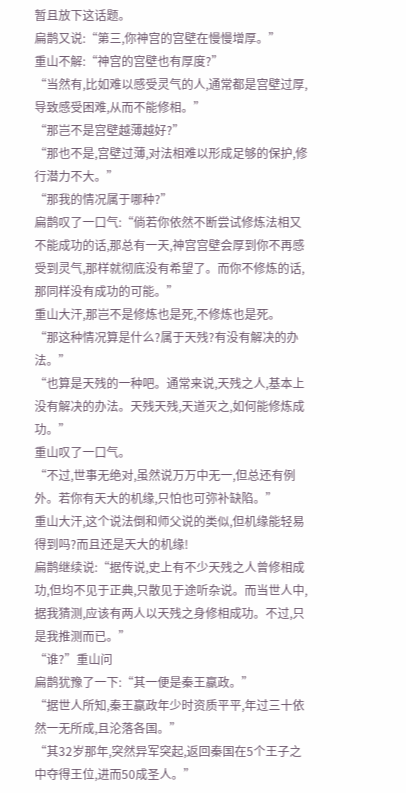暂且放下这话题。
扁鹊又说:“第三,你神宫的宫壁在慢慢增厚。”
重山不解:“神宫的宫壁也有厚度?”
“当然有,比如难以感受灵气的人,通常都是宫壁过厚,导致感受困难,从而不能修相。”
“那岂不是宫壁越薄越好?”
“那也不是,宫壁过薄,对法相难以形成足够的保护,修行潜力不大。”
“那我的情况属于哪种?”
扁鹊叹了一口气:“倘若你依然不断尝试修炼法相又不能成功的话,那总有一天,神宫宫壁会厚到你不再感受到灵气,那样就彻底没有希望了。而你不修炼的话,那同样没有成功的可能。”
重山大汗,那岂不是修炼也是死,不修炼也是死。
“那这种情况算是什么?属于天残?有没有解决的办法。”
“也算是天残的一种吧。通常来说,天残之人,基本上没有解决的办法。天残天残,天道灭之,如何能修炼成功。”
重山叹了一口气。
“不过,世事无绝对,虽然说万万中无一,但总还有例外。若你有天大的机缘,只怕也可弥补缺陷。”
重山大汗,这个说法倒和师父说的类似,但机缘能轻易得到吗?而且还是天大的机缘!
扁鹊继续说:“据传说,史上有不少天残之人曾修相成功,但均不见于正典,只散见于途听杂说。而当世人中,据我猜测,应该有两人以天残之身修相成功。不过,只是我推测而已。”
“谁?”重山问
扁鹊犹豫了一下:“其一便是秦王嬴政。”
“据世人所知,秦王嬴政年少时资质平平,年过三十依然一无所成,且沦落各国。”
“其32岁那年,突然异军突起,返回秦国在5个王子之中夺得王位,进而50成圣人。”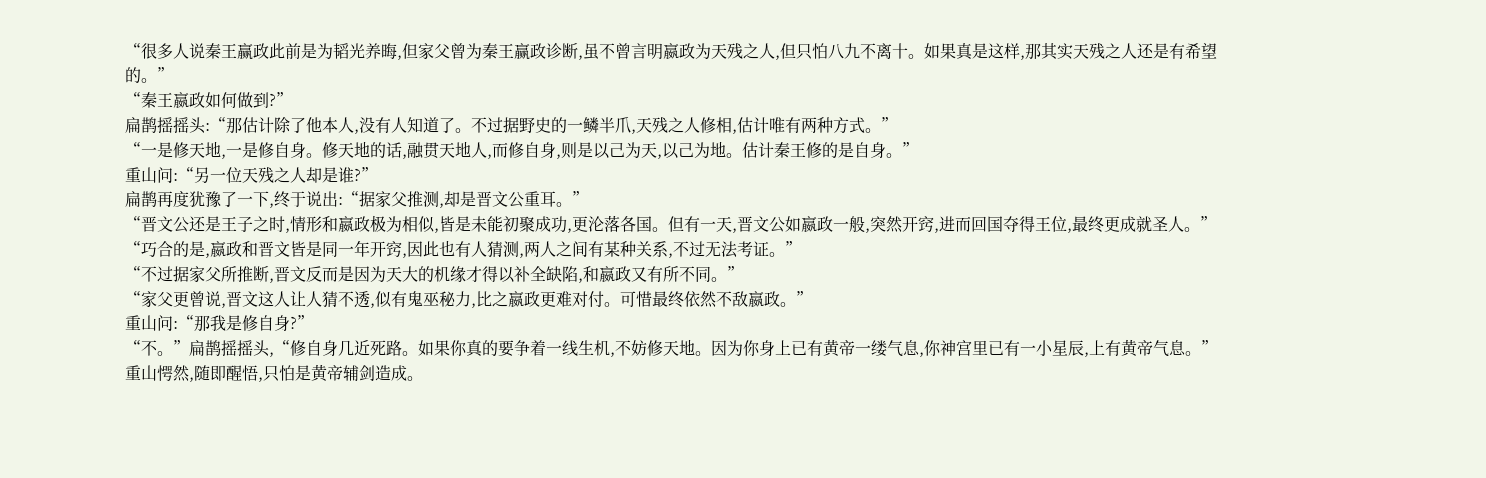“很多人说秦王赢政此前是为韬光养晦,但家父曾为秦王赢政诊断,虽不曾言明嬴政为天残之人,但只怕八九不离十。如果真是这样,那其实天残之人还是有希望的。”
“秦王嬴政如何做到?”
扁鹊摇摇头:“那估计除了他本人,没有人知道了。不过据野史的一鳞半爪,天残之人修相,估计唯有两种方式。”
“一是修天地,一是修自身。修天地的话,融贯天地人,而修自身,则是以己为天,以己为地。估计秦王修的是自身。”
重山问:“另一位天残之人却是谁?”
扁鹊再度犹豫了一下,终于说出:“据家父推测,却是晋文公重耳。”
“晋文公还是王子之时,情形和嬴政极为相似,皆是未能初聚成功,更沦落各国。但有一天,晋文公如嬴政一般,突然开窍,进而回国夺得王位,最终更成就圣人。”
“巧合的是,嬴政和晋文皆是同一年开窍,因此也有人猜测,两人之间有某种关系,不过无法考证。”
“不过据家父所推断,晋文反而是因为天大的机缘才得以补全缺陷,和嬴政又有所不同。”
“家父更曾说,晋文这人让人猜不透,似有鬼巫秘力,比之嬴政更难对付。可惜最终依然不敌嬴政。”
重山问:“那我是修自身?”
“不。”扁鹊摇摇头,“修自身几近死路。如果你真的要争着一线生机,不妨修天地。因为你身上已有黄帝一缕气息,你神宫里已有一小星辰,上有黄帝气息。”
重山愕然,随即醒悟,只怕是黄帝辅剑造成。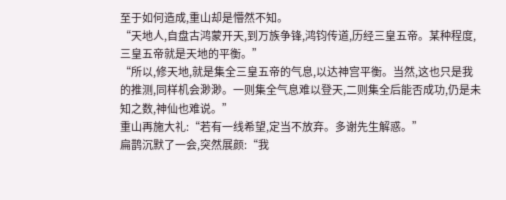至于如何造成,重山却是懵然不知。
“天地人,自盘古鸿蒙开天,到万族争锋,鸿钧传道,历经三皇五帝。某种程度,三皇五帝就是天地的平衡。”
“所以,修天地,就是集全三皇五帝的气息,以达神宫平衡。当然,这也只是我的推测,同样机会渺渺。一则集全气息难以登天,二则集全后能否成功,仍是未知之数,神仙也难说。”
重山再施大礼:“若有一线希望,定当不放弃。多谢先生解惑。”
扁鹊沉默了一会,突然展颜:“我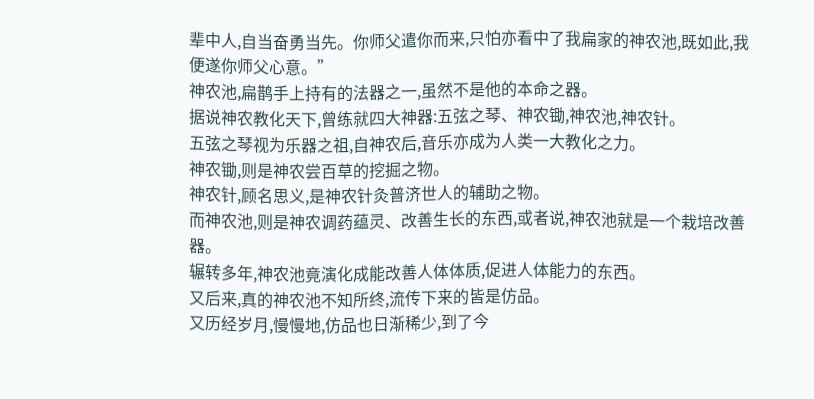辈中人,自当奋勇当先。你师父遣你而来,只怕亦看中了我扁家的神农池,既如此,我便遂你师父心意。”
神农池,扁鹊手上持有的法器之一,虽然不是他的本命之器。
据说神农教化天下,曾练就四大神器:五弦之琴、神农锄,神农池,神农针。
五弦之琴视为乐器之祖,自神农后,音乐亦成为人类一大教化之力。
神农锄,则是神农尝百草的挖掘之物。
神农针,顾名思义,是神农针灸普济世人的辅助之物。
而神农池,则是神农调药蕴灵、改善生长的东西,或者说,神农池就是一个栽培改善器。
辗转多年,神农池竟演化成能改善人体体质,促进人体能力的东西。
又后来,真的神农池不知所终,流传下来的皆是仿品。
又历经岁月,慢慢地,仿品也日渐稀少,到了今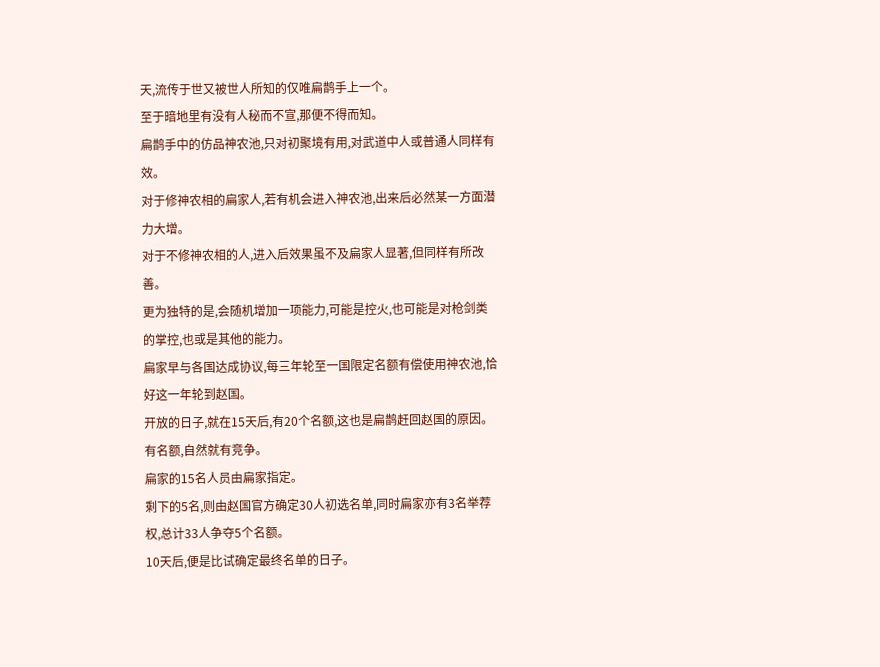天,流传于世又被世人所知的仅唯扁鹊手上一个。
至于暗地里有没有人秘而不宣,那便不得而知。
扁鹊手中的仿品神农池,只对初聚境有用,对武道中人或普通人同样有效。
对于修神农相的扁家人,若有机会进入神农池,出来后必然某一方面潜力大增。
对于不修神农相的人,进入后效果虽不及扁家人显著,但同样有所改善。
更为独特的是,会随机增加一项能力,可能是控火,也可能是对枪剑类的掌控,也或是其他的能力。
扁家早与各国达成协议,每三年轮至一国限定名额有偿使用神农池,恰好这一年轮到赵国。
开放的日子,就在15天后,有20个名额,这也是扁鹊赶回赵国的原因。
有名额,自然就有竞争。
扁家的15名人员由扁家指定。
剩下的5名,则由赵国官方确定30人初选名单,同时扁家亦有3名举荐权,总计33人争夺5个名额。
10天后,便是比试确定最终名单的日子。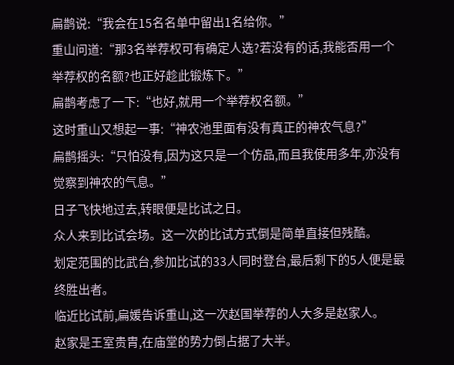扁鹊说:“我会在15名名单中留出1名给你。”
重山问道:“那3名举荐权可有确定人选?若没有的话,我能否用一个举荐权的名额?也正好趁此锻炼下。”
扁鹊考虑了一下:“也好,就用一个举荐权名额。”
这时重山又想起一事:“神农池里面有没有真正的神农气息?”
扁鹊摇头:“只怕没有,因为这只是一个仿品,而且我使用多年,亦没有觉察到神农的气息。”
日子飞快地过去,转眼便是比试之日。
众人来到比试会场。这一次的比试方式倒是简单直接但残酷。
划定范围的比武台,参加比试的33人同时登台,最后剩下的5人便是最终胜出者。
临近比试前,扁媛告诉重山,这一次赵国举荐的人大多是赵家人。
赵家是王室贵胄,在庙堂的势力倒占据了大半。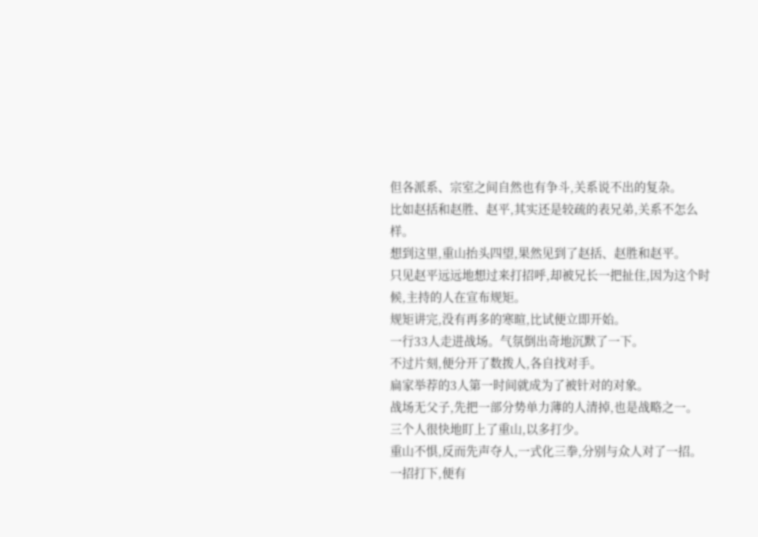但各派系、宗室之间自然也有争斗,关系说不出的复杂。
比如赵括和赵胜、赵平,其实还是较疏的表兄弟,关系不怎么样。
想到这里,重山抬头四望,果然见到了赵括、赵胜和赵平。
只见赵平远远地想过来打招呼,却被兄长一把扯住,因为这个时候,主持的人在宣布规矩。
规矩讲完,没有再多的寒暄,比试便立即开始。
一行33人走进战场。气氛倒出奇地沉默了一下。
不过片刻,便分开了数拨人,各自找对手。
扁家举荐的3人第一时间就成为了被针对的对象。
战场无父子,先把一部分势单力薄的人清掉,也是战略之一。
三个人很快地盯上了重山,以多打少。
重山不惧,反而先声夺人,一式化三拳,分别与众人对了一招。
一招打下,便有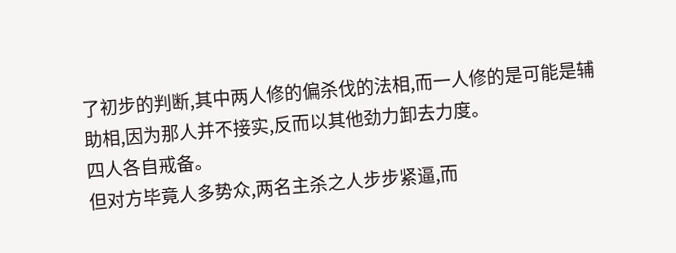了初步的判断,其中两人修的偏杀伐的法相,而一人修的是可能是辅助相,因为那人并不接实,反而以其他劲力卸去力度。
四人各自戒备。
但对方毕竟人多势众,两名主杀之人步步紧逼,而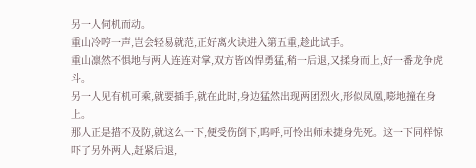另一人伺机而动。
重山冷哼一声,岂会轻易就范,正好离火诀进入第五重,趁此试手。
重山凛然不惧地与两人连连对掌,双方皆凶悍勇猛,稍一后退,又揉身而上,好一番龙争虎斗。
另一人见有机可乘,就要插手,就在此时,身边猛然出现两团烈火,形似凤凰,嘭地撞在身上。
那人正是措不及防,就这么一下,便受伤倒下,呜呼,可怜出师未捷身先死。这一下同样惊吓了另外两人,赶紧后退,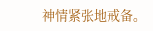神情紧张地戒备。